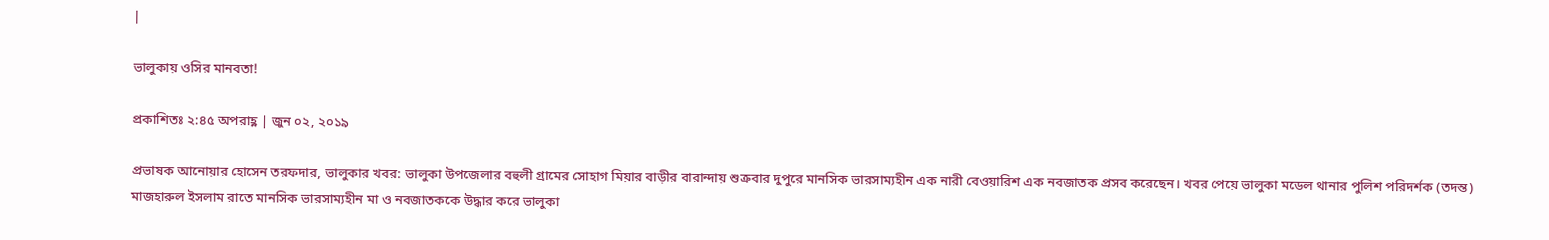|

ভালুকায় ওসির মানবতা!

প্রকাশিতঃ ২:৪৫ অপরাহ্ণ | জুন ০২, ২০১৯

প্রভাষক আনোয়ার হোসেন তরফদার, ভালুকার খবর: ভালুকা উপজেলার বহুলী গ্রামের সোহাগ মিয়ার বাড়ীর বারান্দায় শুক্রবার দুপুরে মানসিক ভারসাম্যহীন এক নারী বেওয়ারিশ এক নবজাতক প্রসব করেছেন। খবর পেয়ে ভালুকা মডেল থানার পুলিশ পরিদর্শক (তদন্ত) মাজহারুল ইসলাম রাতে মানসিক ভারসাম্যহীন মা ও নবজাতককে উদ্ধার করে ভালুকা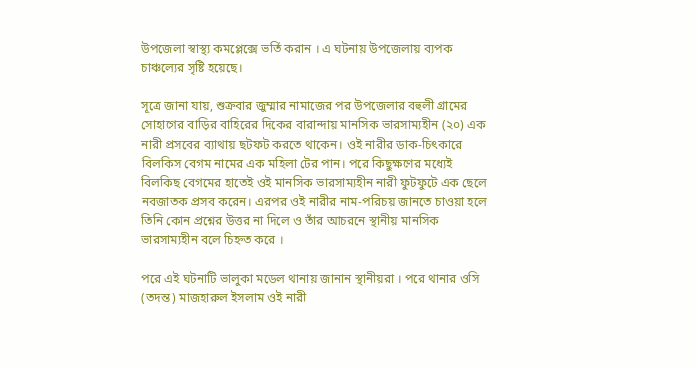উপজেলা স্বাস্থ্য কমপ্লেক্সে ভর্তি করান । এ ঘটনায় উপজেলায় ব্যপক চাঞ্চল্যের সৃষ্টি হয়েছে।

সূত্রে জানা যায়, শুক্রবার জুম্মার নামাজের পর উপজেলার বহুলী গ্রামের সোহাগের বাড়ির বাহিরের দিকের বারান্দায় মানসিক ভারসাম্যহীন (২০) এক নারী প্রসবের ব্যাথায় ছটফট করতে থাকেন। ওই নারীর ডাক-চিৎকারে বিলকিস বেগম নামের এক মহিলা টের পান। পরে কিছুক্ষণের মধ্যেই বিলকিছ বেগমের হাতেই ওই মানসিক ভারসাম্যহীন নারী ফুটফুটে এক ছেলে নবজাতক প্রসব করেন। এরপর ওই নারীর নাম-পরিচয় জানতে চাওয়া হলে তিনি কোন প্রশ্নের উত্তর না দিলে ও তাঁর আচরনে স্থানীয় মানসিক ভারসাম্যহীন বলে চিহ্নত করে ।

পরে এই ঘটনাটি ভালুকা মডেল থানায় জানান স্থানীয়রা । পরে থানার ওসি (তদন্ত) মাজহারুল ইসলাম ওই নারী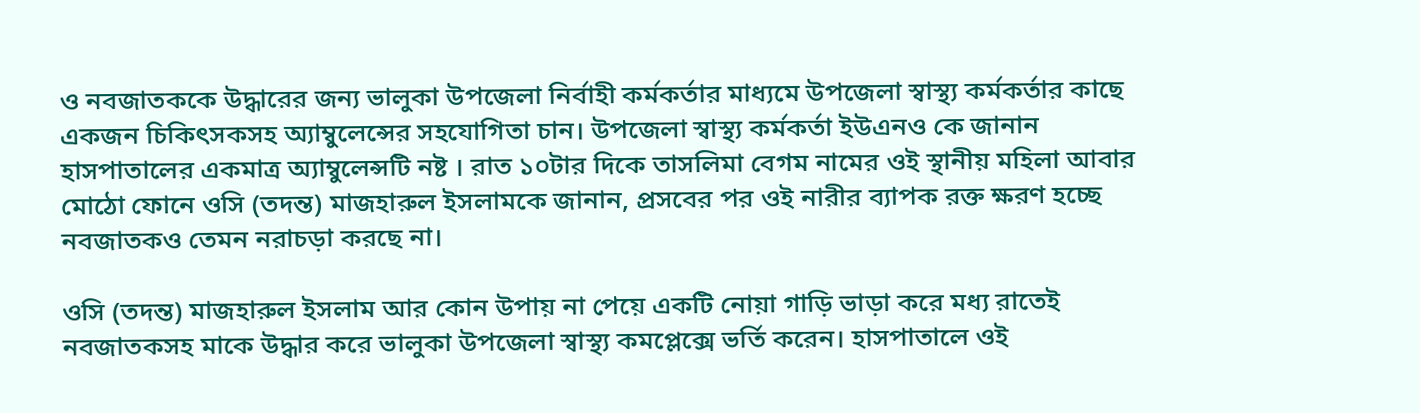ও নবজাতককে উদ্ধারের জন্য ভালুকা উপজেলা নির্বাহী কর্মকর্তার মাধ্যমে উপজেলা স্বাস্থ্য কর্মকর্তার কাছে একজন চিকিৎসকসহ অ্যাম্বুলেন্সের সহযোগিতা চান। উপজেলা স্বাস্থ্য কর্মকর্তা ইউএনও কে জানান হাসপাতালের একমাত্র অ্যাম্বুলেন্সটি নষ্ট । রাত ১০টার দিকে তাসলিমা বেগম নামের ওই স্থানীয় মহিলা আবার মোঠো ফোনে ওসি (তদন্ত) মাজহারুল ইসলামকে জানান, প্রসবের পর ওই নারীর ব্যাপক রক্ত ক্ষরণ হচ্ছে নবজাতকও তেমন নরাচড়া করছে না।

ওসি (তদন্ত) মাজহারুল ইসলাম আর কোন উপায় না পেয়ে একটি নোয়া গাড়ি ভাড়া করে মধ্য রাতেই নবজাতকসহ মাকে উদ্ধার করে ভালুকা উপজেলা স্বাস্থ্য কমপ্লেক্সে ভর্তি করেন। হাসপাতালে ওই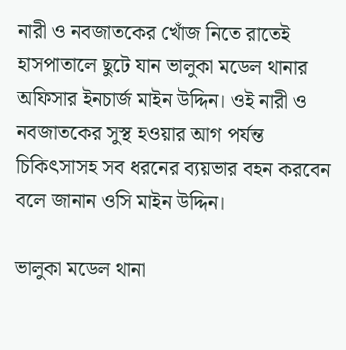নারী ও নবজাতকের খোঁজ নিতে রাতেই হাসপাতালে ছুটে যান ভালুকা মডেল থানার অফিসার ইনচার্জ মাইন উদ্দিন। ওই নারী ও নবজাতকের সুস্থ হওয়ার আগ পর্যন্ত চিকিৎসাসহ সব ধরনের ব্যয়ভার বহন করবেন বলে জানান ওসি মাইন উদ্দিন।

ভালুকা মডেল থানা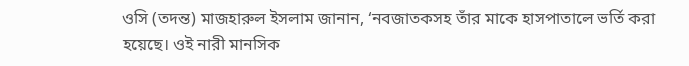ওসি (তদন্ত) মাজহারুল ইসলাম জানান, ‘নবজাতকসহ তাঁর মাকে হাসপাতালে ভর্তি করা হয়েছে। ওই নারী মানসিক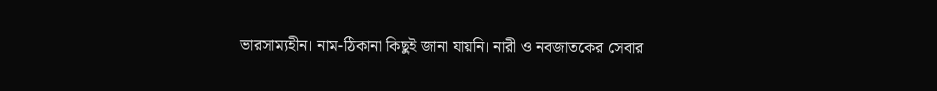ভারসাম্যহীন। নাম-ঠিকানা কিছুই জানা যায়নি। নারী ও নবজাতকের সেবার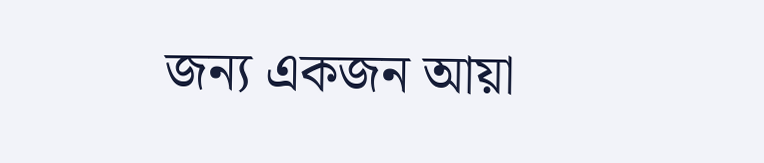জন্য একজন আয়া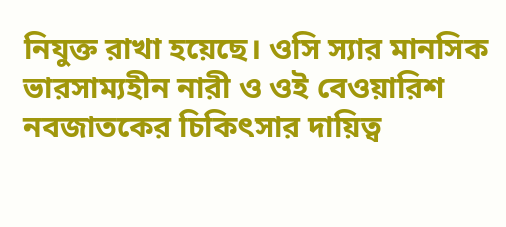নিযুক্ত রাখা হয়েছে। ওসি স্যার মানসিক ভারসাম্যহীন নারী ও ওই বেওয়ারিশ নবজাতকের চিকিৎসার দায়িত্ব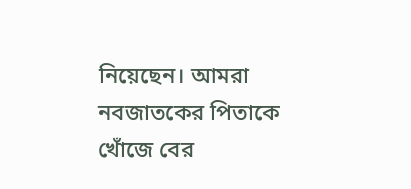নিয়েছেন। আমরা নবজাতকের পিতাকে খোঁজে বের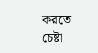করতে চেষ্টা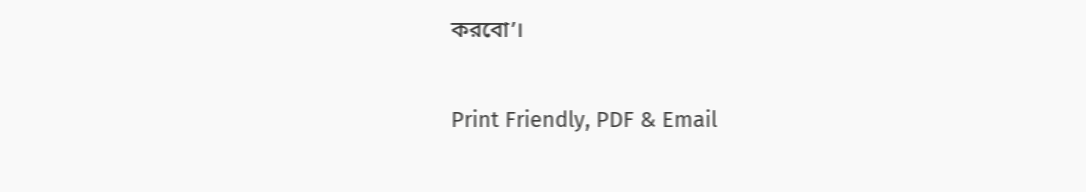করবো’।

Print Friendly, PDF & Email